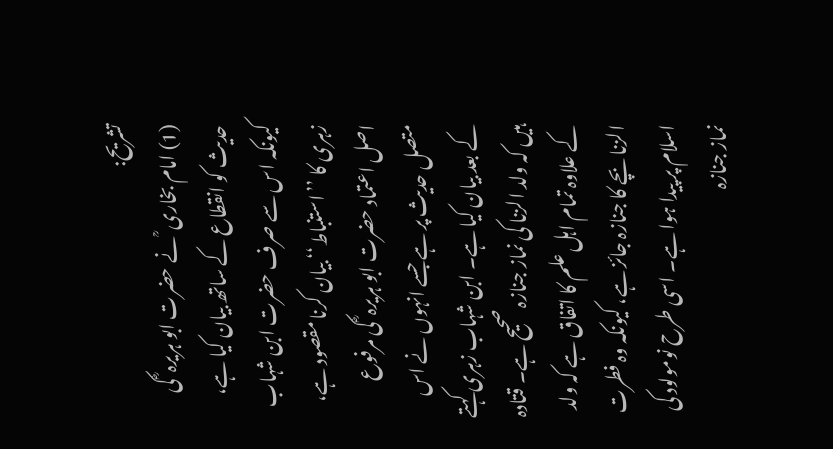تشریح:
(1) امام بخاری ؒ نے حضرت ابو ہریرہ ؓ کی حدیث کو انقطاع کے ساتھ بیان کیا ہے، کیونکہ اس سے صرف حضرت ابن شہاب زہری کا ’’استنباط‘‘ بیان کرنا مقصود ہے، اصل اعتماد حضرت ابو ہریرہ ؓ کی مرفوع متصل حدیث پر ہے جسے انہوں نے اس کے بعد بیان کیا ہے۔ ابن شہاب زہری کہتے ہیں کہ ولد الزنا کی نماز جنازہ صحیح ہے۔ قتادہ کے علاوہ تمام اہل علم کا اتفاق ہے کہ ولد الزنا بچے کا جنازہ جائز ہے، کیونکہ وہ فطرت اسلام پر پیدا ہوا ہے۔ اسی طرح نومولود کی نماز جنازہ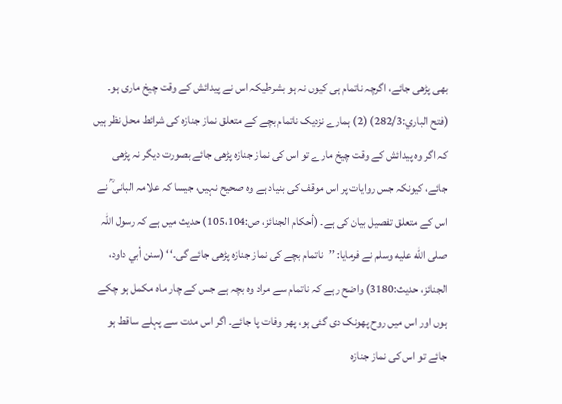بھی پڑھی جائے، اگرچہ ناتمام ہی کیوں نہ ہو بشرطیکہ اس نے پیدائش کے وقت چیخ ماری ہو۔ (فتح الباري:282/3) (2) ہمارے نزدیک ناتمام بچے کے متعلق نماز جنازہ کی شرائط محل نظر ہیں کہ اگر وہ پیدائش کے وقت چیخ مارے تو اس کی نماز جنازہ پڑھی جائے بصورت دیگر نہ پڑھی جائے، کیونکہ جس روایات پر اس موقف کی بنیاد ہے وہ صحیح نہیں، جیسا کہ علامہ البانی ؒ نے اس کے متعلق تفصیل بیان کی ہے۔ (أحکام الجنائز، ص:105،104) حدیث میں ہے کہ رسول اللہ صلى الله عليه وسلم نے فرمایا: ’’ناتمام بچے کی نماز جنازہ پڑھی جائے گی۔‘‘ (سنن أبي داود، الجنائز، حدیث:3180) واضح رہے کہ ناتمام سے مراد وہ بچہ ہے جس کے چار ماہ مکمل ہو چکے ہوں اور اس میں روح پھونک دی گئی ہو، پھر وفات پا جائے۔ اگر اس مدت سے پہلے ساقط ہو جائے تو اس کی نماز جنازہ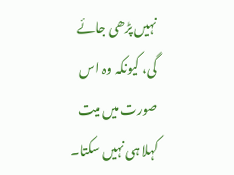نہیں پڑھی جائے گی، کیونکہ وہ اس صورت میں میت کہلا ہی نہیں سکتا۔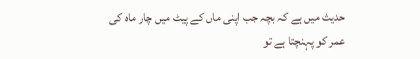حدیث میں ہے کہ بچہ جب اپنی ماں کے پیٹ میں چار ماہ کی عمر کو پہنچتا ہے تو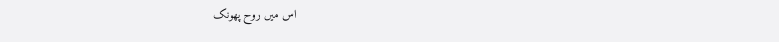اس میں روح پھونک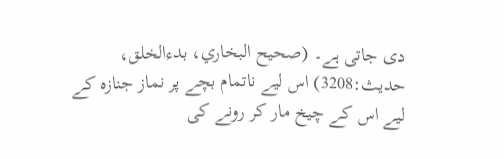دی جاتی ہے۔ (صحیح البخاري، بدءالخلق، حدیث:3208) اس لیے ناتمام بچے پر نماز جنازہ کے لیے اس کے چیخ مار کر رونے کی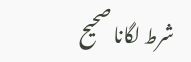شرط لگانا صحیح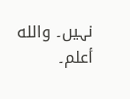نہیں۔ والله أعلم۔